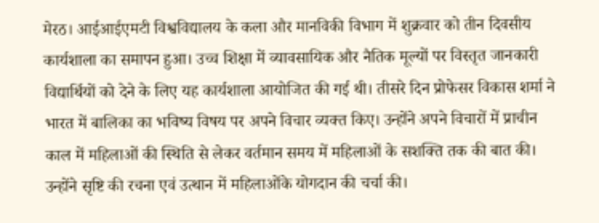मेरठ। आईआईएमटी विश्वविद्यालय के कला और मानविकी विभाग में शुक्रवार को तीन दिवसीय कार्यशाला का समापन हुआ। उच्च शिक्षा में व्यावसायिक और नैतिक मूल्यों पर विस्तृत जानकारी विद्यार्थियों को देने के लिए यह कार्यशाला आयोजित की गई थी। तीसरे दिन प्रोफेसर विकास शर्मा ने भारत में बालिका का भविष्य विषय पर अपने विचार व्यक्त किए। उन्होंने अपने विचारों में प्राचीन काल में महिलाओं की स्थिति से लेकर वर्तमान समय में महिलाओं के सशक्ति तक की बात की। उन्होंने सृष्टि की रचना एवं उत्थान में महिलाओंके योगदान की चर्चा की।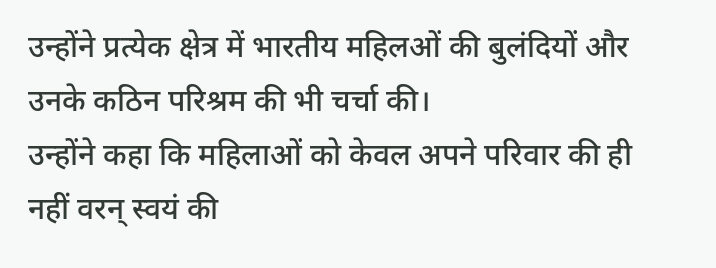उन्होंने प्रत्येक क्षेत्र में भारतीय महिलओं की बुलंदियों और उनके कठिन परिश्रम की भी चर्चा की।
उन्होंने कहा कि महिलाओं को केवल अपने परिवार की ही नहीं वरन् स्वयं की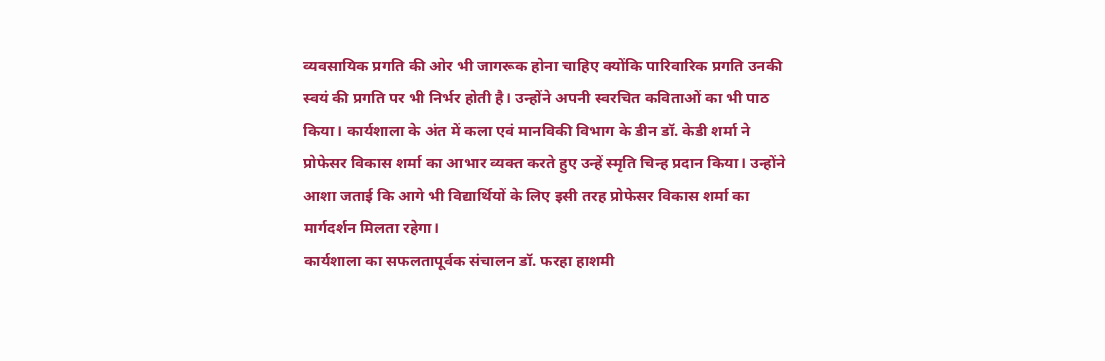व्यवसायिक प्रगति की ओर भी जागरूक होना चाहिए क्योंकि पारिवारिक प्रगति उनकी स्वयं की प्रगति पर भी निर्भर होती है। उन्होंने अपनी स्वरचित कविताओं का भी पाठ किया। कार्यशाला के अंत में कला एवं मानविकी विभाग के डीन डॉ. केडी शर्मा ने प्रोफेसर विकास शर्मा का आभार व्यक्त करते हुए उन्हें स्मृति चिन्ह प्रदान किया। उन्होंने आशा जताई कि आगे भी विद्यार्थियों के लिए इसी तरह प्रोफेसर विकास शर्मा का मार्गदर्शन मिलता रहेगा।
कार्यशाला का सफलतापूर्वक संचालन डॉ. फरहा हाशमी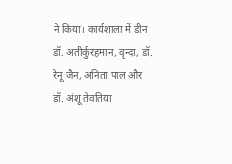ने किया। कार्यशाला में डीन डॉ. अतीर्कुरहमान, वृन्दा, डॉ. रेनू जैन, अनिता पाल और डॉ. अंशू तेवतिया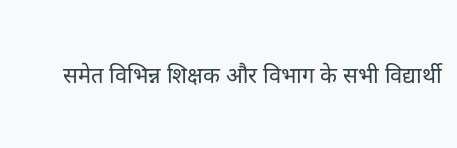समेत विभिन्न शिक्षक और विभाग के सभी विद्यार्थी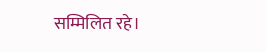सम्मिलित रहे।